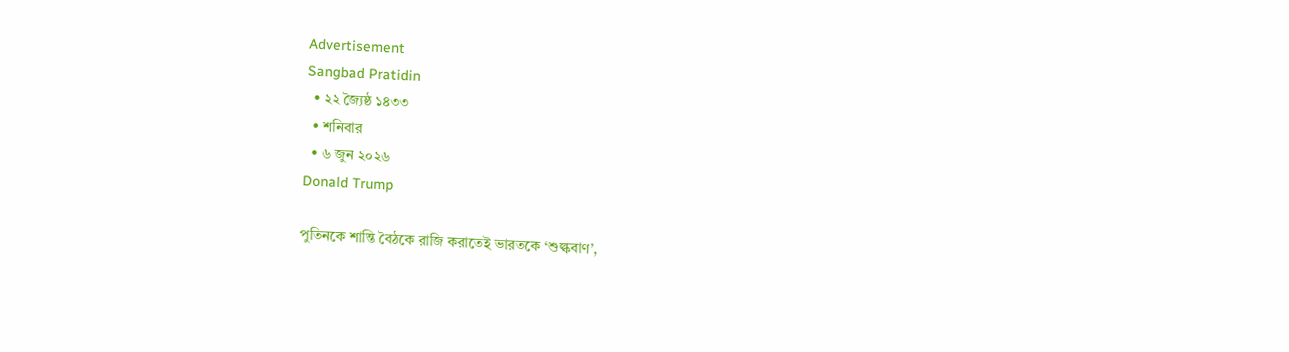Advertisement
Sangbad Pratidin
  • ২২ জ্যৈষ্ঠ ১৪৩৩
  • শনিবার
  • ৬ জুন ২০২৬
Donald Trump

পুতিনকে শান্তি বৈঠকে রাজি করাতেই ভারতকে ‘শুল্কবাণ’,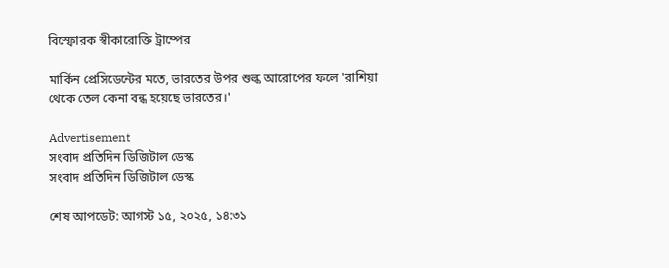বিস্ফোরক স্বীকারোক্তি ট্রাম্পের

মার্কিন প্রেসিডেন্টের মতে, ভারতের উপর শুল্ক আরোপের ফলে 'রাশিয়া থেকে তেল কেনা বন্ধ হয়েছে ভারতের।'

Advertisement
সংবাদ প্রতিদিন ডিজিটাল ডেস্ক
সংবাদ প্রতিদিন ডিজিটাল ডেস্ক

শেষ আপডেট: আগস্ট ১৫, ২০২৫, ১৪:৩১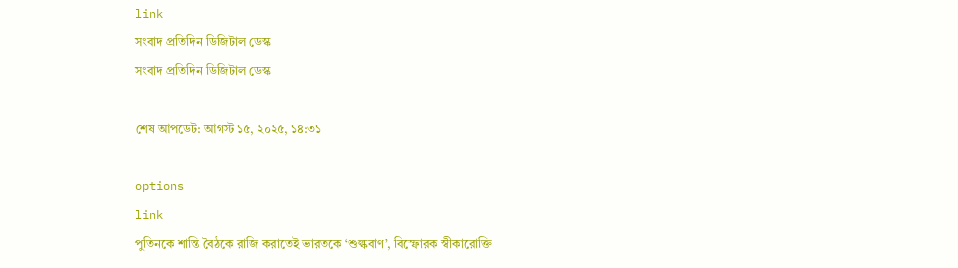link
সংবাদ প্রতিদিন ডিজিটাল ডেস্ক
সংবাদ প্রতিদিন ডিজিটাল ডেস্ক

শেষ আপডেট: আগস্ট ১৫, ২০২৫, ১৪:৩১

options
link
পুতিনকে শান্তি বৈঠকে রাজি করাতেই ভারতকে ‘শুল্কবাণ’, বিস্ফোরক স্বীকারোক্তি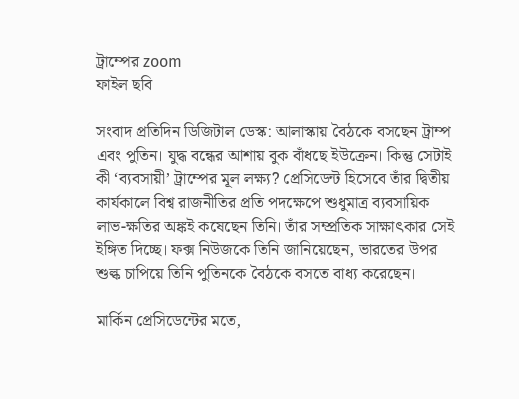ট্রাম্পের zoom
ফাইল ছবি

সংবাদ প্রতিদিন ডিজিটাল ডেস্ক: আলাস্কায় বৈঠকে বসছেন ট্রাম্প এবং পুতিন। যুদ্ধ বন্ধের আশায় বুক বাঁধছে ইউক্রেন। কিন্তু সেটাই কী ‘ব্যবসায়ী’ ট্রাম্পের মূল লক্ষ্য? প্রেসিডেন্ট হিসেবে তাঁর দ্বিতীয় কার্যকালে বিশ্ব রাজনীতির প্রতি পদক্ষেপে শুধুমাত্র ব্যবসায়িক লাভ-ক্ষতির অঙ্কই কষেছেন তিনি। তাঁর সম্প্রতিক সাক্ষাৎকার সেই ইঙ্গিত দিচ্ছে। ফক্স নিউজকে তিনি জানিয়েছেন, ভারতের উপর শুল্ক চাপিয়ে তিনি পুতিনকে বৈঠকে বসতে বাধ্য করেছেন।

মার্কিন প্রেসিডেন্টের মতে,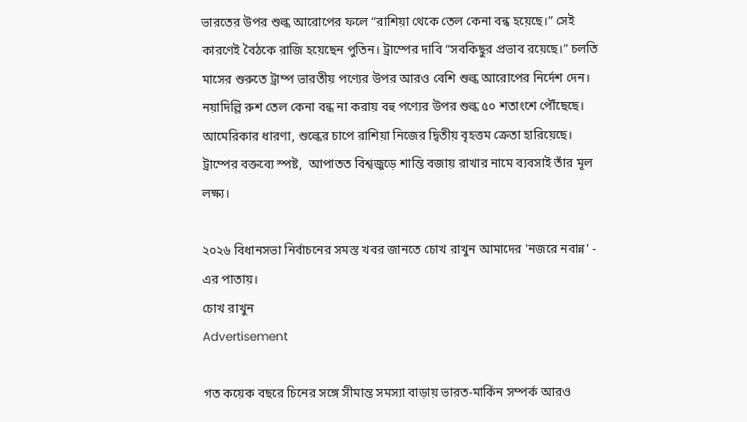ভারতের উপর শুল্ক আরোপের ফলে “রাশিয়া থেকে তেল কেনা বন্ধ হয়েছে।” সেই কারণেই বৈঠকে রাজি হয়েছেন পুতিন। ট্রাম্পের দাবি “সবকিছুর প্রভাব রয়েছে।” চলতি মাসের শুরুতে ট্রাম্প ভারতীয় পণ্যের উপর আরও বেশি শুল্ক আরোপের নির্দেশ দেন। নয়াদিল্লি রুশ তেল কেনা বন্ধ না করায় বহু পণ্যের উপর শুল্ক ৫০ শতাংশে পৌঁছেছে। আমেরিকার ধারণা, শুল্কের চাপে রাশিয়া নিজের দ্বিতীয় বৃহত্তম ক্রেতা হারিয়েছে। ট্রাম্পের বক্তব্যে স্পষ্ট,  আপাতত বিশ্বজুড়ে শান্তি বজায় রাখার নামে ব্যবসাই তাঁর মূল লক্ষ্য।

২০২৬ বিধানসভা নির্বাচনের সমস্ত খবর জানতে চোখ রাখুন আমাদের 'নজরে নবান্ন' - এর পাতায়।
চোখ রাখুন
Advertisement

গত কয়েক বছরে চিনের সঙ্গে সীমান্ত সমস্যা বাড়ায় ভারত-মার্কিন সম্পর্ক আরও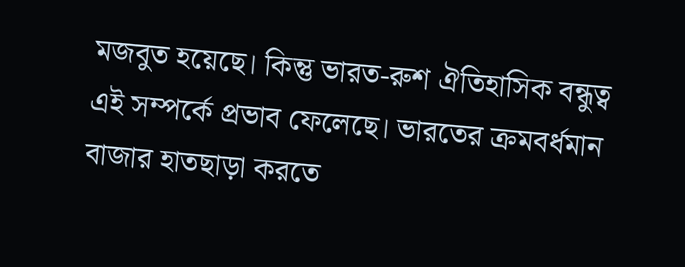মজবুত হয়েছে। কিন্তু ভারত-রুশ ঐতিহাসিক বন্ধুত্ব এই সম্পর্কে প্রভাব ফেলেছে। ভারতের ক্রমবর্ধমান বাজার হাতছাড়া করতে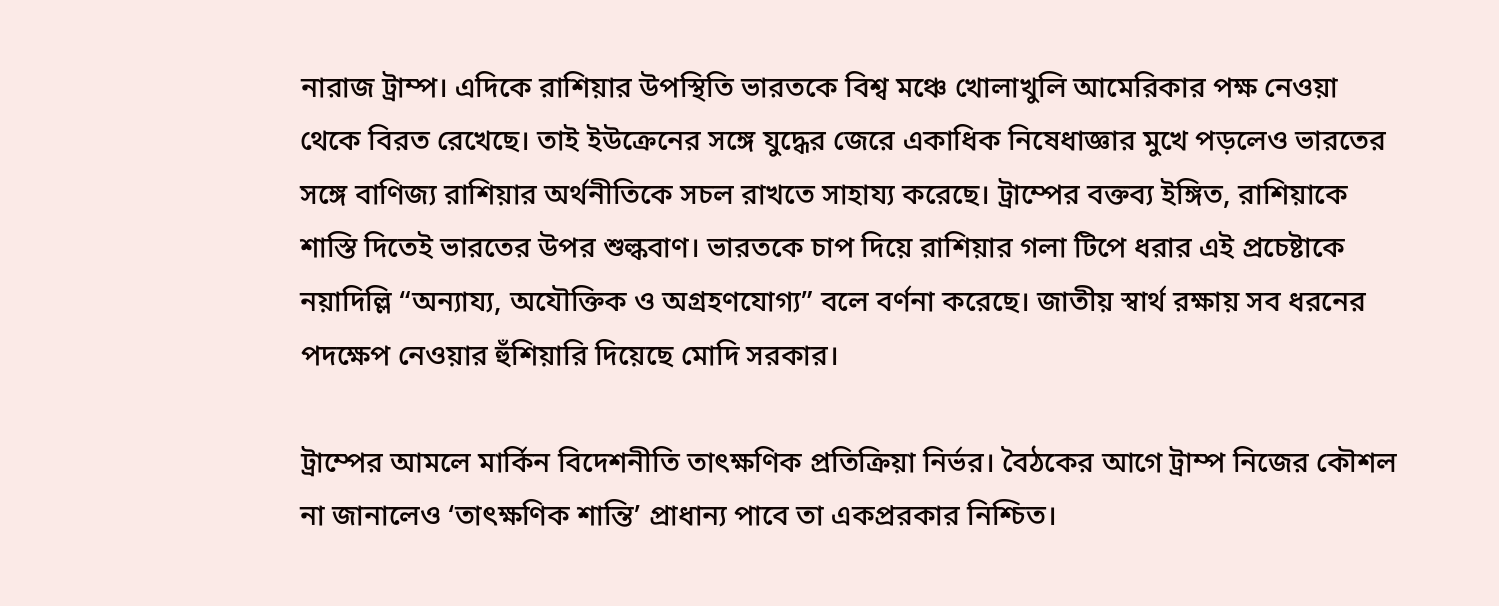নারাজ ট্রাম্প। এদিকে রাশিয়ার উপস্থিতি ভারতকে বিশ্ব মঞ্চে খোলাখুলি আমেরিকার পক্ষ নেওয়া থেকে বিরত রেখেছে। তাই ইউক্রেনের সঙ্গে যুদ্ধের জেরে একাধিক নিষেধাজ্ঞার মুখে পড়লেও ভারতের সঙ্গে বাণিজ্য রাশিয়ার অর্থনীতিকে সচল রাখতে সাহায্য করেছে। ট্রাম্পের বক্তব্য ইঙ্গিত, রাশিয়াকে শাস্তি দিতেই ভারতের উপর শুল্কবাণ। ভারতকে চাপ দিয়ে রাশিয়ার গলা টিপে ধরার এই প্রচেষ্টাকে নয়াদিল্লি “অন্যায্য, অযৌক্তিক ও অগ্রহণযোগ্য” বলে বর্ণনা করেছে। জাতীয় স্বার্থ রক্ষায় সব ধরনের পদক্ষেপ নেওয়ার হুঁশিয়ারি দিয়েছে মোদি সরকার।

ট্রাম্পের আমলে মার্কিন বিদেশনীতি তাৎক্ষণিক প্রতিক্রিয়া নির্ভর। বৈঠকের আগে ট্রাম্প নিজের কৌশল না জানালেও ‘তাৎক্ষণিক শান্তি’ প্রাধান্য পাবে তা একপ্ররকার নিশ্চিত।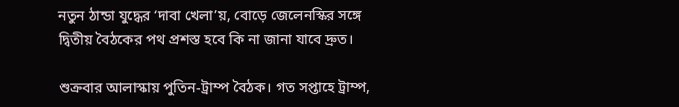নতুন ঠান্ডা যুদ্ধের ‘দাবা খেলা’য়, বোড়ে জেলেনস্কির সঙ্গে দ্বিতীয় বৈঠকের পথ প্রশস্ত হবে কি না জানা যাবে দ্রুত।

শুক্রবার আলাস্কায় পুতিন-ট্রাম্প বৈঠক। গত সপ্তাহে ট্রাম্প,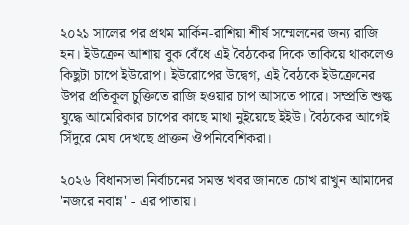২০২১ সালের পর প্রথম মার্কিন-রাশিয়া শীর্ষ সম্মেলনের জন্য রাজি হন। ইউক্রেন আশায় বুক বেঁধে এই বৈঠকের দিকে তাকিয়ে থাকলেও কিছুটা চাপে ইউরোপ। ইউরোপের উদ্বেগ, এই বৈঠকে ইউক্রেনের উপর প্রতিকূল চুক্তিতে রাজি হওয়ার চাপ আসতে পারে। সম্প্রতি শুল্ক যুদ্ধে আমেরিকার চাপের কাছে মাথা নুইয়েছে ইইউ। বৈঠকের আগেই সিঁদুরে মেঘ দেখছে প্রাক্তন ঔপনিবেশিকরা।

২০২৬ বিধানসভা নির্বাচনের সমস্ত খবর জানতে চোখ রাখুন আমাদের 'নজরে নবান্ন' - এর পাতায়।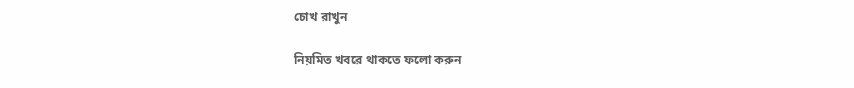চোখ রাখুন

নিয়মিত খবরে থাকতে ফলো করুন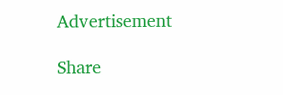Advertisement

Share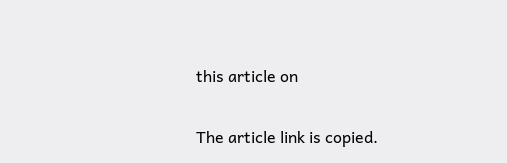this article on

The article link is copied.